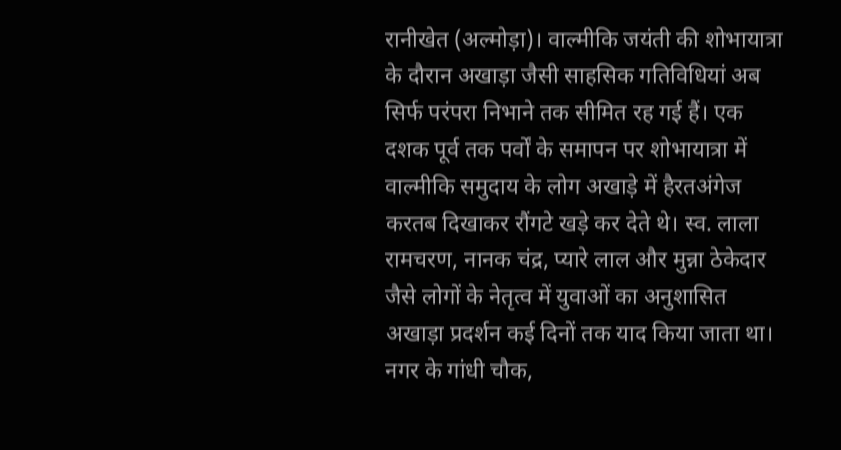रानीखेत (अल्मोड़ा)। वाल्मीकि जयंती की शोभायात्रा के दौरान अखाड़ा जैसी साहसिक गतिविधियां अब सिर्फ परंपरा निभाने तक सीमित रह गई हैं। एक दशक पूर्व तक पर्वों के समापन पर शोभायात्रा में वाल्मीकि समुदाय के लोग अखाड़े में हैरतअंगेज करतब दिखाकर रौंगटे खड़े कर देते थे। स्व. लाला रामचरण, नानक चंद्र, प्यारे लाल और मुन्ना ठेकेदार जैसे लोगों के नेतृत्व में युवाओं का अनुशासित अखाड़ा प्रदर्शन कई दिनों तक याद किया जाता था।
नगर के गांधी चौक,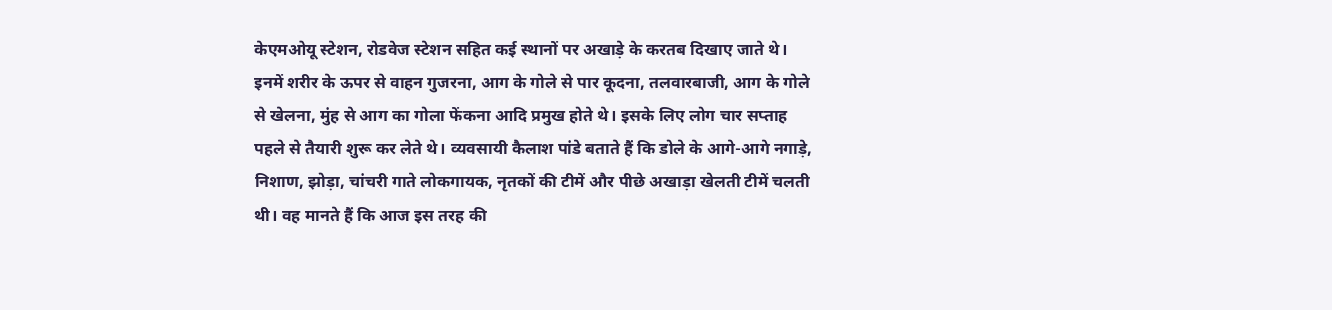केएमओयू स्टेशन, रोडवेज स्टेशन सहित कई स्थानों पर अखाड़े के करतब दिखाए जाते थे। इनमें शरीर के ऊपर से वाहन गुजरना, आग के गोले से पार कूदना, तलवारबाजी, आग के गोले से खेलना, मुंह से आग का गोला फेंकना आदि प्रमुख होते थे। इसके लिए लोग चार सप्ताह पहले से तैयारी शुरू कर लेते थे। व्यवसायी कैलाश पांडे बताते हैं कि डोले के आगे-आगे नगाड़े, निशाण, झोड़ा, चांचरी गाते लोकगायक, नृतकों की टीमें और पीछे अखाड़ा खेलती टीमें चलती थी। वह मानते हैं कि आज इस तरह की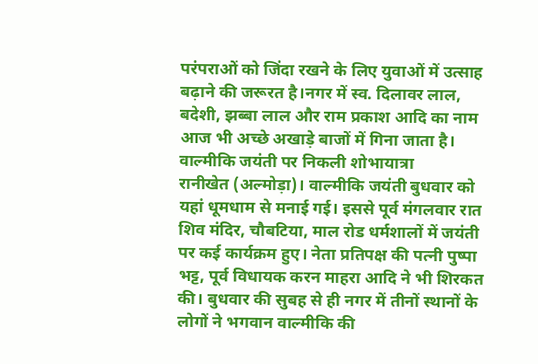परंपराओं को जिंदा रखने के लिए युवाओं में उत्साह बढ़ाने की जरूरत है।नगर में स्व. दिलावर लाल, बदेशी, झब्बा लाल और राम प्रकाश आदि का नाम आज भी अच्छे अखाड़े बाजों में गिना जाता है। वाल्मीकि जयंती पर निकली शोभायात्रा
रानीखेत (अल्मोड़ा)। वाल्मीकि जयंती बुधवार को यहां धूमधाम से मनाई गई। इससे पूर्व मंगलवार रात शिव मंदिर, चौबटिया, माल रोड धर्मशालों में जयंती पर कई कार्यक्रम हुए। नेता प्रतिपक्ष की पत्नी पुष्पा भट्ट, पूर्व विधायक करन माहरा आदि ने भी शिरकत की। बुधवार की सुबह से ही नगर में तीनों स्थानों के लोगों ने भगवान वाल्मीकि की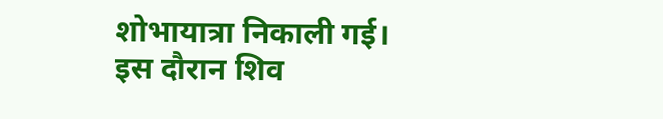शोभायात्रा निकाली गई। इस दौरान शिव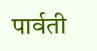पार्वती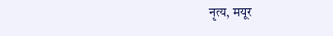नृत्य, मयूर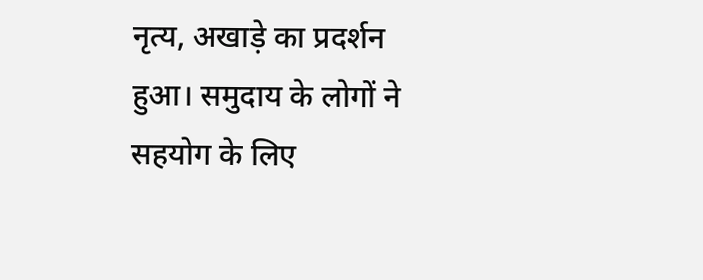नृत्य, अखाड़े का प्रदर्शन हुआ। समुदाय के लोगों ने सहयोग के लिए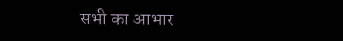सभी का आभार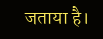जताया है।